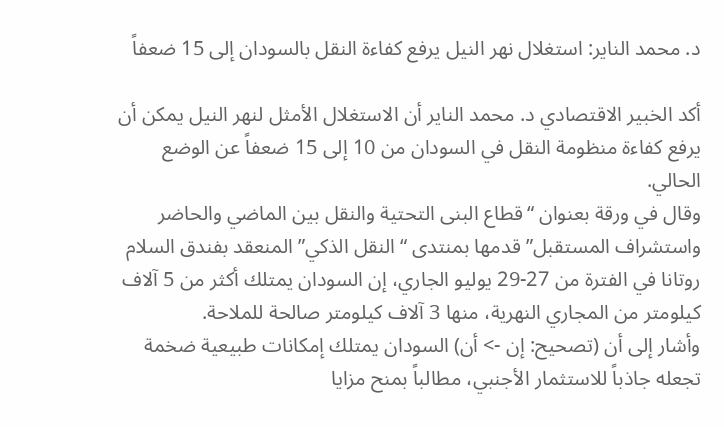د. محمد الناير: استغلال نهر النيل يرفع كفاءة النقل بالسودان إلى 15 ضعفاً

أكد الخبير الاقتصادي د. محمد الناير أن الاستغلال الأمثل لنهر النيل يمكن أن يرفع كفاءة منظومة النقل في السودان من 10 إلى 15 ضعفاً عن الوضع الحالي.
وقال في ورقة بعنوان “قطاع البنى التحتية والنقل بين الماضي والحاضر واستشراف المستقبل” قدمها بمنتدى “النقل الذكي” المنعقد بفندق السلام روتانا في الفترة من 27-29 يوليو الجاري، إن السودان يمتلك أكثر من 5 آلاف كيلومتر من المجاري النهرية، منها 3 آلاف كيلومتر صالحة للملاحة.
وأشار إلى أن (تصحيح: إن -> أن) السودان يمتلك إمكانات طبيعية ضخمة تجعله جاذباً للاستثمار الأجنبي، مطالباً بمنح مزايا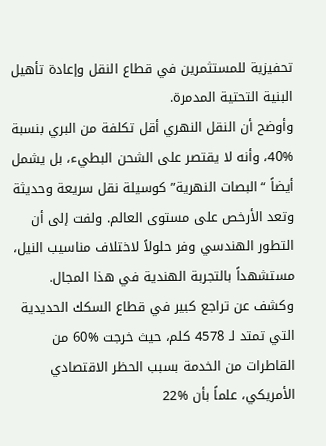تحفيزية للمستثمرين في قطاع النقل وإعادة تأهيل البنية التحتية المدمرة.
وأوضح أن النقل النهري أقل تكلفة من البري بنسبة %40، وأنه لا يقتصر على الشحن البطيء، بل يشمل أيضاً “البصات النهرية” كوسيلة نقل سريعة وحديثة وتعد الأرخص على مستوى العالم. ولفت إلى أن التطور الهندسي وفر حلولاً لاختلاف مناسيب النيل، مستشهداً بالتجربة الهندية في هذا المجال.
وكشف عن تراجع كبير في قطاع السكك الحديدية التي تمتد لـ 4578 كلم، حيث خرجت %60 من القاطرات من الخدمة بسبب الحظر الاقتصادي الأمريكي، علماً بأن %22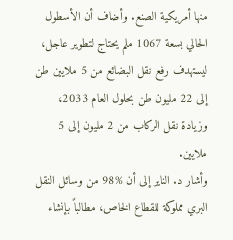منها أمريكية الصنع. وأضاف أن الأسطول الحالي بسعة 1067 ملم يحتاج لتطوير عاجل، ليستهدف رفع نقل البضائع من 5 ملايين طن إلى 22 مليون طن بحلول العام 2033، وزيادة نقل الركاب من 2 مليون إلى 5 ملايين.
وأشار د. الناير إلى أن %98 من وسائل النقل البري مملوكة للقطاع الخاص، مطالباً بإنشاء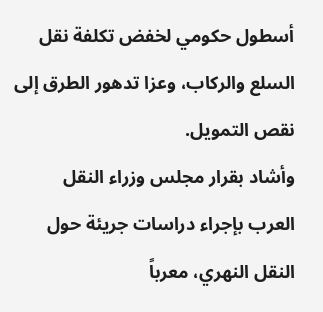أسطول حكومي لخفض تكلفة نقل السلع والركاب، وعزا تدهور الطرق إلى نقص التمويل.
وأشاد بقرار مجلس وزراء النقل العرب بإجراء دراسات جريئة حول النقل النهري، معرباً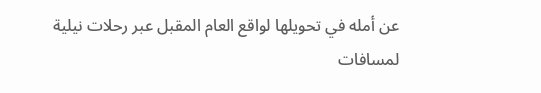عن أمله في تحويلها لواقع العام المقبل عبر رحلات نيلية لمسافات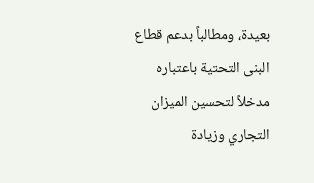بعيدة، ومطالباً بدعم قطاع البنى التحتية باعتباره مدخلاً لتحسين الميزان التجاري وزيادة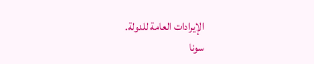الإيرادات العامة للدولة.
سونا